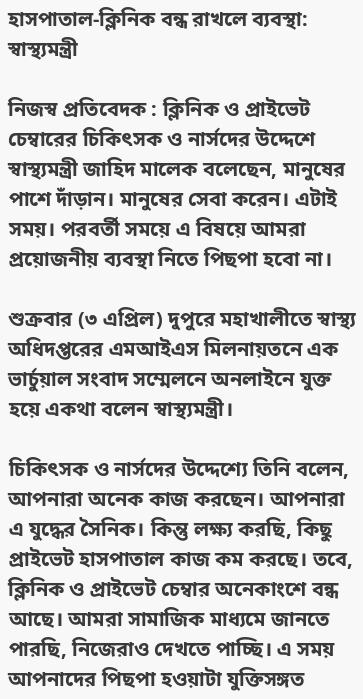হাসপাতাল-ক্লিনিক বন্ধ রাখলে ব্যবস্থা: স্বাস্থ্যমন্ত্রী

নিজস্ব প্রতিবেদক : ক্লিনিক ও প্রাইভেট চেম্বারের চিকিৎসক ও নার্সদের উদ্দেশে স্বাস্থ্যমন্ত্রী জাহিদ মালেক বলেছেন, মানুষের পাশে দাঁড়ান। মানুষের সেবা করেন। এটাই সময়। পরবর্তী সময়ে এ বিষয়ে আমরা প্রয়োজনীয় ব্যবস্থা নিতে পিছপা হবো না।

শুক্রবার (৩ এপ্রিল) দুপুরে মহাখালীতে স্বাস্থ্য অধিদপ্তরের এমআইএস মিলনায়তনে এক ভার্চুয়াল সংবাদ সম্মেলনে অনলাইনে যুক্ত হয়ে একথা বলেন স্বাস্থ্যমন্ত্রী।

চিকিৎসক ও নার্সদের উদ্দেশ্যে তিনি বলেন, আপনারা অনেক কাজ করছেন। আপনারা এ যুদ্ধের সৈনিক। কিন্তু লক্ষ্য করছি, কিছু প্রাইভেট হাসপাতাল কাজ কম করছে। তবে, ক্লিনিক ও প্রাইভেট চেম্বার অনেকাংশে বন্ধ আছে। আমরা সামাজিক মাধ্যমে জানতে পারছি, নিজেরাও দেখতে পাচ্ছি। এ সময় আপনাদের পিছপা হওয়াটা যুক্তিসঙ্গত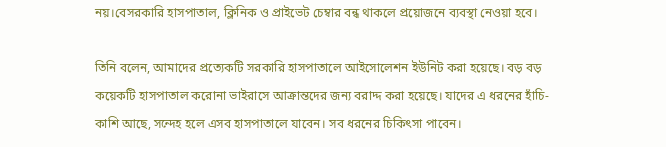নয়।বেসরকারি হাসপাতাল, ক্লিনিক ও প্রাইভেট চেম্বার বন্ধ থাকলে প্রয়োজনে ব্যবস্থা নেওয়া হবে।

তিনি বলেন, আমাদের প্রত্যেকটি সরকারি হাসপাতালে আইসোলেশন ইউনিট করা হয়েছে। বড় বড় কয়েকটি হাসপাতাল করোনা ভাইরাসে আক্রান্তদের জন্য বরাদ্দ করা হয়েছে। যাদের এ ধরনের হাঁচি-কাশি আছে, সন্দেহ হলে এসব হাসপাতালে যাবেন। সব ধরনের চিকিৎসা পাবেন।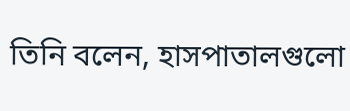তিনি বলেন, হাসপাতালগুলো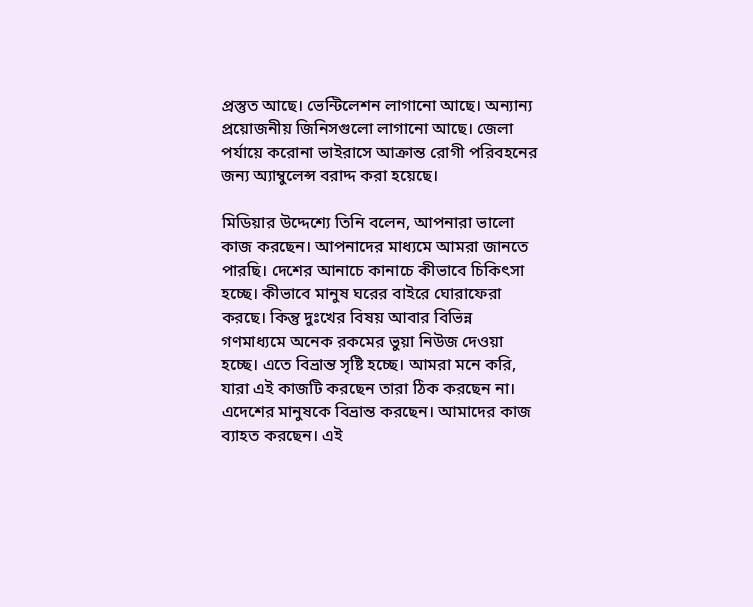প্রস্তুত আছে। ভেন্টিলেশন লাগানো আছে। অন্যান্য প্রয়োজনীয় জিনিসগুলো লাগানো আছে। জেলা পর্যায়ে করোনা ভাইরাসে আক্রান্ত রোগী পরিবহনের জন্য অ্যাম্বুলেন্স বরাদ্দ করা হয়েছে।

মিডিয়ার উদ্দেশ্যে তিনি বলেন, আপনারা ভালো কাজ করছেন। আপনাদের মাধ্যমে আমরা জানতে পারছি। দেশের আনাচে কানাচে কীভাবে চিকিৎসা হচ্ছে। কীভাবে মানুষ ঘরের বাইরে ঘোরাফেরা করছে। কিন্তু দুঃখের বিষয় আবার বিভিন্ন গণমাধ্যমে অনেক রকমের ভুয়া নিউজ দেওয়া হচ্ছে। এতে বিভ্রান্ত সৃষ্টি হচ্ছে। আমরা মনে করি, যারা এই কাজটি করছেন তারা ঠিক করছেন না। এদেশের মানুষকে বিভ্রান্ত করছেন। আমাদের কাজ ব্যাহত করছেন। এই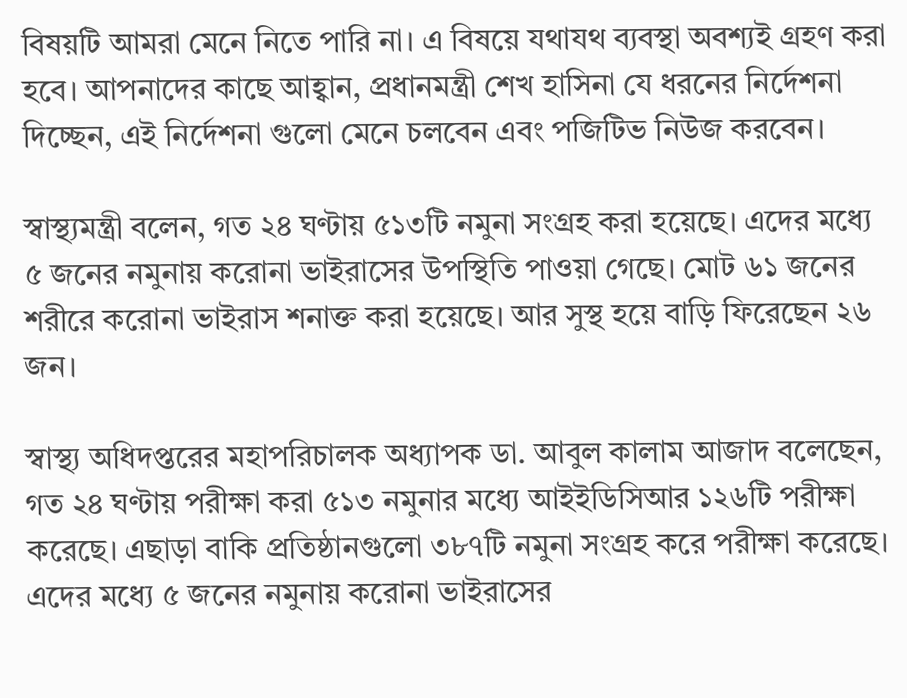বিষয়টি আমরা মেনে নিতে পারি না। এ বিষয়ে যথাযথ ব্যবস্থা অবশ্যই গ্রহণ করা হবে। আপনাদের কাছে আহ্বান, প্রধানমন্ত্রী শেখ হাসিনা যে ধরনের নির্দেশনা দিচ্ছেন, এই নির্দেশনা গুলো মেনে চলবেন এবং পজিটিভ নিউজ করবেন।

স্বাস্থ্যমন্ত্রী বলেন, গত ২৪ ঘণ্টায় ৫১৩টি নমুনা সংগ্রহ করা হয়েছে। এদের মধ্যে ৫ জনের নমুনায় করোনা ভাইরাসের উপস্থিতি পাওয়া গেছে। মোট ৬১ জনের শরীরে করোনা ভাইরাস শনাক্ত করা হয়েছে। আর সুস্থ হয়ে বাড়ি ফিরেছেন ২৬ জন।

স্বাস্থ্য অধিদপ্তরের মহাপরিচালক অধ্যাপক ডা. আবুল কালাম আজাদ বলেছেন, গত ২৪ ঘণ্টায় পরীক্ষা করা ৫১৩ নমুনার মধ্যে আইইডিসিআর ১২৬টি পরীক্ষা করেছে। এছাড়া বাকি প্রতিষ্ঠানগুলো ৩৮৭টি নমুনা সংগ্রহ করে পরীক্ষা করেছে। এদের মধ্যে ৫ জনের নমুনায় করোনা ভাইরাসের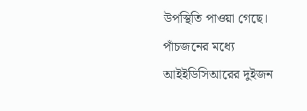উপস্থিতি পাওয়া গেছে। পাঁচজনের মধ্যে আইইডিসিআরের দুইজন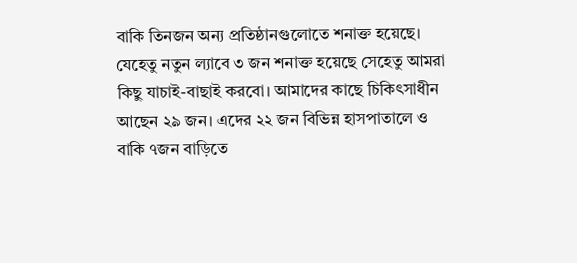বাকি তিনজন অন্য প্রতিষ্ঠানগুলোতে শনাক্ত হয়েছে। যেহেতু নতুন ল্যাবে ৩ জন শনাক্ত হয়েছে সেহেতু আমরা কিছু যাচাই-বাছাই করবো। আমাদের কাছে চিকিৎসাধীন আছেন ২৯ জন। এদের ২২ জন বিভিন্ন হাসপাতালে ও বাকি ৭জন বাড়িতে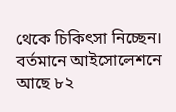থেকে চিকিৎসা নিচ্ছেন। বর্তমানে আইসোলেশনে আছে ৮২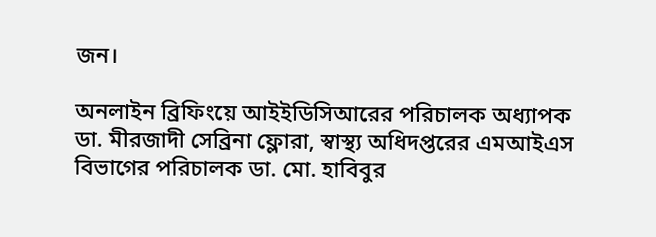জন।

অনলাইন ব্রিফিংয়ে আইইডিসিআরের পরিচালক অধ্যাপক ডা. মীরজাদী সেব্রিনা ফ্লোরা, স্বাস্থ্য অধিদপ্তরের এমআইএস বিভাগের পরিচালক ডা. মো. হাবিবুর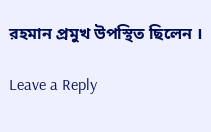রহমান প্রমুখ উপস্থিত ছিলেন ।

Leave a Reply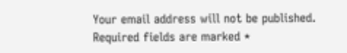Your email address will not be published. Required fields are marked *